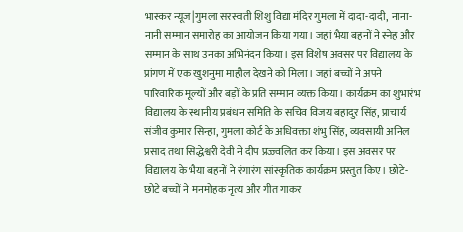भास्कर न्यूज|गुमला सरस्वती शिशु विद्या मंदिर गुमला में दादा-दादी, नाना-नानी सम्मान समारोह का आयोजन किया गया। जहां भैया बहनों ने स्नेह और सम्मान के साथ उनका अभिनंदन किया। इस विशेष अवसर पर विद्यालय के प्रांगण में एक खुशनुमा माहौल देखने को मिला। जहां बच्चों ने अपने पारिवारिक मूल्यों और बड़ों के प्रति सम्मान व्यक्त किया। कार्यक्रम का शुभारंभ विद्यालय के स्थानीय प्रबंधन समिति के सचिव विजय बहादुर सिंह, प्राचार्य संजीव कुमार सिन्हा, गुमला कोर्ट के अधिवक्ता शंभु सिंह, व्यवसायी अनिल प्रसाद तथा सिद्धेश्वरी देवी ने दीप प्रज्ज्वलित कर किया। इस अवसर पर विद्यालय के भैया बहनों ने रंगारंग सांस्कृतिक कार्यक्रम प्रस्तुत किए। छोटे-छोटे बच्चों ने मनमोहक नृत्य और गीत गाकर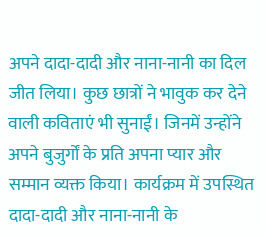अपने दादा-दादी और नाना-नानी का दिल जीत लिया। कुछ छात्रों ने भावुक कर देने वाली कविताएं भी सुनाईं। जिनमें उन्होंने अपने बुजुर्गों के प्रति अपना प्यार और सम्मान व्यक्त किया। कार्यक्रम में उपस्थित दादा-दादी और नाना-नानी के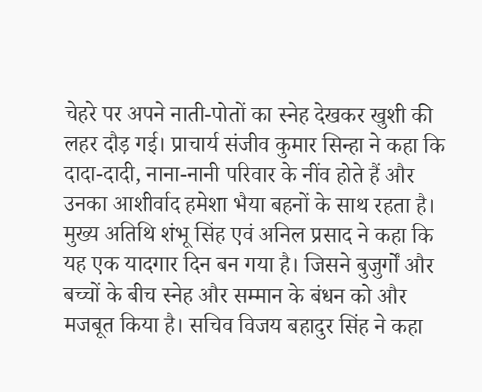चेहरे पर अपने नाती-पोतों का स्नेह देखकर खुशी की लहर दौड़ गई। प्राचार्य संजीव कुमार सिन्हा ने कहा कि दादा-दादी, नाना-नानी परिवार के नींव होते हैं और उनका आशीर्वाद हमेशा भैया बहनों के साथ रहता है। मुख्य अतिथि शंभू सिंह एवं अनिल प्रसाद ने कहा कि यह एक यादगार दिन बन गया है। जिसने बुजुर्गों और बच्चों के बीच स्नेह और सम्मान के बंधन को और मजबूत किया है। सचिव विजय बहादुर सिंह ने कहा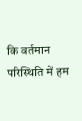कि वर्तमान परिस्थिति में हम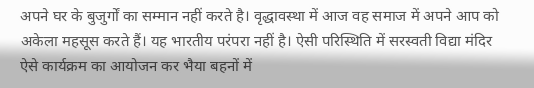अपने घर के बुजुर्गों का सम्मान नहीं करते है। वृद्धावस्था में आज वह समाज में अपने आप को अकेला महसूस करते हैं। यह भारतीय परंपरा नहीं है। ऐसी परिस्थिति में सरस्वती विद्या मंदिर ऐसे कार्यक्रम का आयोजन कर भैया बहनों में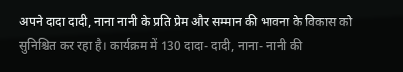अपने दादा दादी, नाना नानी के प्रति प्रेम और सम्मान की भावना के विकास को सुनिश्चित कर रहा है। कार्यक्रम में 130 दादा- दादी, नाना- नानी की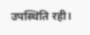उपस्थिति रही।